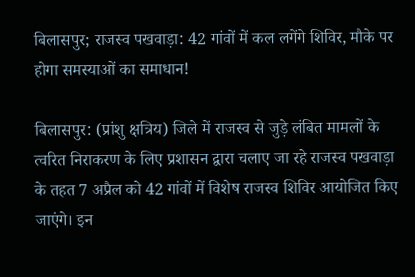बिलासपुर; राजस्व पखवाड़ा: 42 गांवों में कल लगेंगे शिविर, मौके पर होगा समस्याओं का समाधान!

बिलासपुर: (प्रांशु क्षत्रिय) जिले में राजस्व से जुड़े लंबित मामलों के त्वरित निराकरण के लिए प्रशासन द्वारा चलाए जा रहे राजस्व पखवाड़ा के तहत 7 अप्रैल को 42 गांवों में विशेष राजस्व शिविर आयोजित किए जाएंगे। इन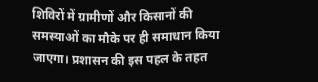शिविरों में ग्रामीणों और किसानों की समस्याओं का मौके पर ही समाधान किया जाएगा। प्रशासन की इस पहल के तहत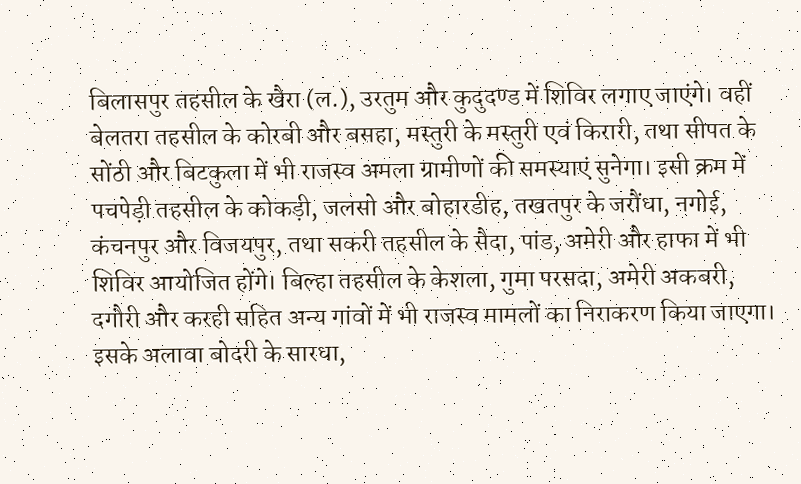बिलासपुर तहसील के खैरा (ल.), उरतुम और कुदुदण्ड में शिविर लगाए जाएंगे। वहीं बेलतरा तहसील के कोरबी और बसहा, मस्तुरी के मस्तुरी एवं किरारी, तथा सीपत के सोंठी और बिटकुला में भी राजस्व अमला ग्रामीणों की समस्याएं सुनेगा। इसी क्रम में पचपेड़ी तहसील के कोकड़ी, जलसो और बोहारडीह, तखतपुर के जरौंधा, नगोई, कंचनपुर और विजयपुर, तथा सकरी तहसील के सैदा, पांड, अमेरी और हाफा में भी शिविर आयोजित होंगे। बिल्हा तहसील के केशला, गुमा परसदा, अमेरी अकबरी, दगौरी और करही सहित अन्य गांवों में भी राजस्व मामलों का निराकरण किया जाएगा। इसके अलावा बोदरी के सारधा,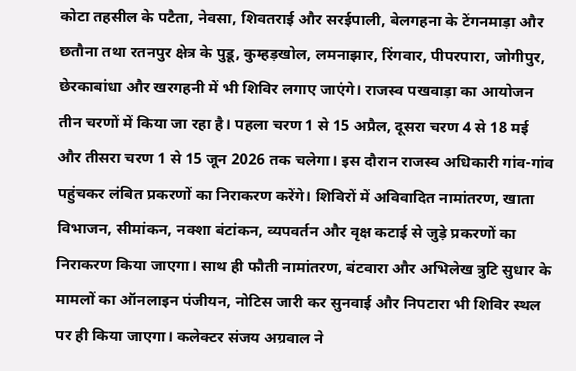कोटा तहसील के पटैता, नेवसा, शिवतराई और सरईपाली, बेलगहना के टेंगनमाड़ा और छतौना तथा रतनपुर क्षेत्र के पुडू, कुम्हड़खोल, लमनाझार, रिंगवार, पीपरपारा, जोगीपुर, छेरकाबांधा और खरगहनी में भी शिविर लगाए जाएंगे। राजस्व पखवाड़ा का आयोजन तीन चरणों में किया जा रहा है। पहला चरण 1 से 15 अप्रैल, दूसरा चरण 4 से 18 मई और तीसरा चरण 1 से 15 जून 2026 तक चलेगा। इस दौरान राजस्व अधिकारी गांव-गांव पहुंचकर लंबित प्रकरणों का निराकरण करेंगे। शिविरों में अविवादित नामांतरण, खाता विभाजन, सीमांकन, नक्शा बंटांकन, व्यपवर्तन और वृक्ष कटाई से जुड़े प्रकरणों का निराकरण किया जाएगा। साथ ही फौती नामांतरण, बंटवारा और अभिलेख त्रुटि सुधार के मामलों का ऑनलाइन पंजीयन, नोटिस जारी कर सुनवाई और निपटारा भी शिविर स्थल पर ही किया जाएगा। कलेक्टर संजय अग्रवाल ने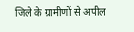जिले के ग्रामीणों से अपील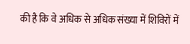की है कि वे अधिक से अधिक संख्या में शिविरों में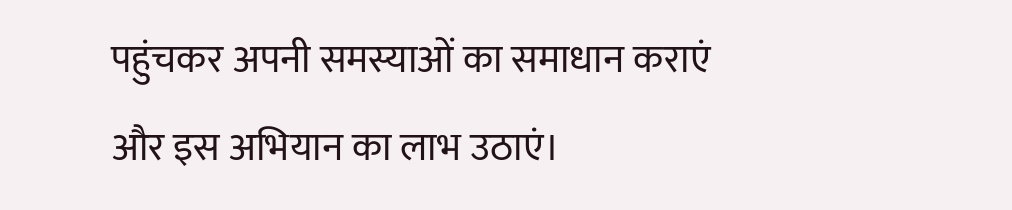पहुंचकर अपनी समस्याओं का समाधान कराएं और इस अभियान का लाभ उठाएं।